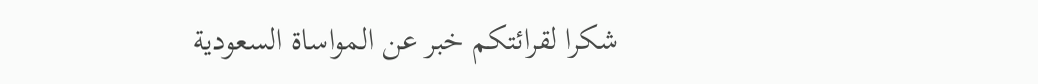شكرا لقرائتكم خبر عن المواساة السعودية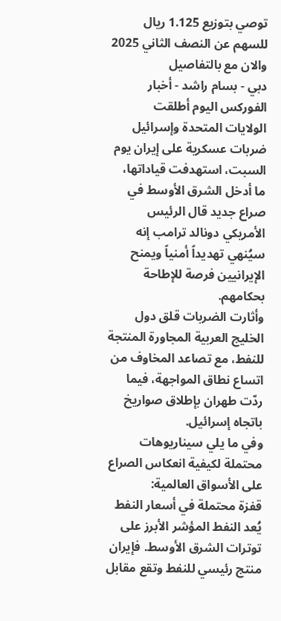توصي بتوزيع 1.125 ريال للسهم عن النصف الثاني 2025 والان مع بالتفاصيل
دبي - بسام راشد - أخبار الفوركس اليوم أطلقت الولايات المتحدة وإسرائيل ضربات عسكرية على إيران يوم السبت، استهدفت قياداتها، ما أدخل الشرق الأوسط في صراع جديد قال الرئيس الأمريكي دونالد ترامب إنه سيُنهي تهديداً أمنياً ويمنح الإيرانيين فرصة للإطاحة بحكامهم.
وأثارت الضربات قلق دول الخليج العربية المجاورة المنتجة للنفط، مع تصاعد المخاوف من اتساع نطاق المواجهة، فيما ردّت طهران بإطلاق صواريخ باتجاه إسرائيل.
وفي ما يلي سيناريوهات محتملة لكيفية انعكاس الصراع على الأسواق العالمية:
قفزة محتملة في أسعار النفط
يُعد النفط المؤشر الأبرز على توترات الشرق الأوسط. فإيران منتج رئيسي للنفط وتقع مقابل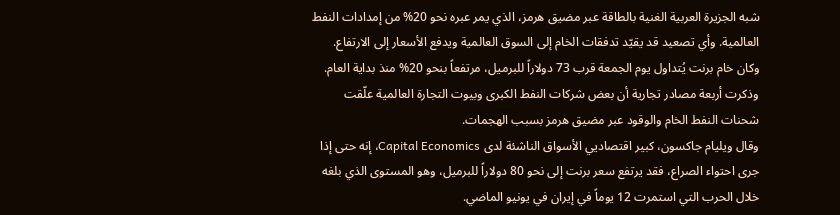شبه الجزيرة العربية الغنية بالطاقة عبر مضيق هرمز، الذي يمر عبره نحو 20% من إمدادات النفط العالمية. وأي تصعيد قد يقيّد تدفقات الخام إلى السوق العالمية ويدفع الأسعار إلى الارتفاع.
وكان خام برنت يُتداول يوم الجمعة قرب 73 دولاراً للبرميل، مرتفعاً بنحو 20% منذ بداية العام.
وذكرت أربعة مصادر تجارية أن بعض شركات النفط الكبرى وبيوت التجارة العالمية علّقت شحنات النفط الخام والوقود عبر مضيق هرمز بسبب الهجمات.
وقال ويليام جاكسون، كبير اقتصاديي الأسواق الناشئة لدى Capital Economics، إنه حتى إذا جرى احتواء الصراع، فقد يرتفع سعر برنت إلى نحو 80 دولاراً للبرميل، وهو المستوى الذي بلغه خلال الحرب التي استمرت 12 يوماً في إيران في يونيو الماضي.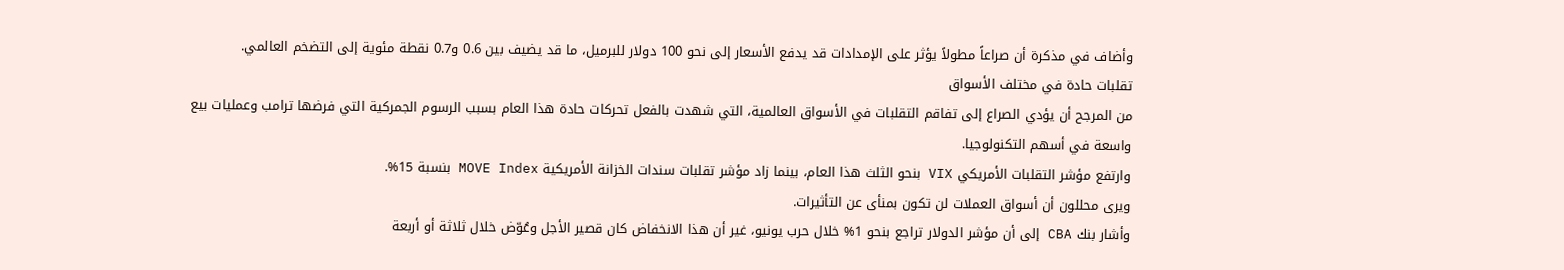وأضاف في مذكرة أن صراعاً مطولاً يؤثر على الإمدادات قد يدفع الأسعار إلى نحو 100 دولار للبرميل، ما قد يضيف بين 0.6 و0.7 نقطة مئوية إلى التضخم العالمي.
تقلبات حادة في مختلف الأسواق
من المرجح أن يؤدي الصراع إلى تفاقم التقلبات في الأسواق العالمية، التي شهدت بالفعل تحركات حادة هذا العام بسبب الرسوم الجمركية التي فرضها ترامب وعمليات بيع واسعة في أسهم التكنولوجيا.
وارتفع مؤشر التقلبات الأمريكي VIX بنحو الثلث هذا العام، بينما زاد مؤشر تقلبات سندات الخزانة الأمريكية MOVE Index بنسبة 15%.
ويرى محللون أن أسواق العملات لن تكون بمنأى عن التأثيرات.
وأشار بنك CBA إلى أن مؤشر الدولار تراجع بنحو 1% خلال حرب يونيو، غير أن هذا الانخفاض كان قصير الأجل وعُوّض خلال ثلاثة أو أربعة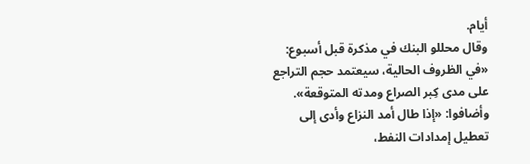أيام.
وقال محللو البنك في مذكرة قبل أسبوع: «في الظروف الحالية، سيعتمد حجم التراجع على مدى كِبر الصراع ومدته المتوقعة».
وأضافوا: «إذا طال أمد النزاع وأدى إلى تعطيل إمدادات النفط،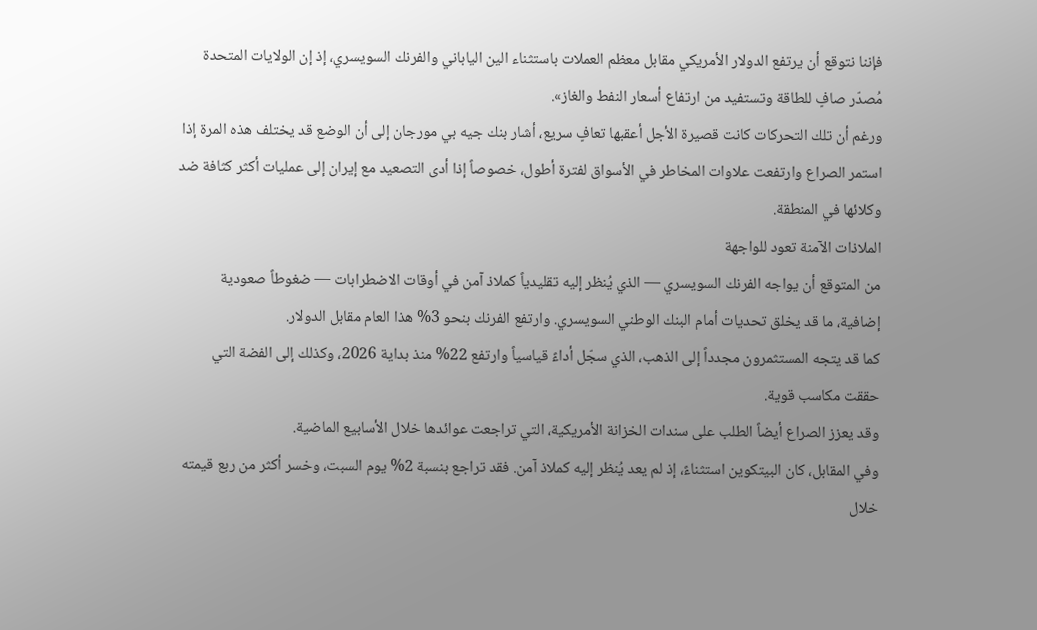فإننا نتوقع أن يرتفع الدولار الأمريكي مقابل معظم العملات باستثناء الين الياباني والفرنك السويسري، إذ إن الولايات المتحدة مُصدّر صافٍ للطاقة وتستفيد من ارتفاع أسعار النفط والغاز».
ورغم أن تلك التحركات كانت قصيرة الأجل أعقبها تعافٍ سريع، أشار بنك جيه بي مورجان إلى أن الوضع قد يختلف هذه المرة إذا استمر الصراع وارتفعت علاوات المخاطر في الأسواق لفترة أطول، خصوصاً إذا أدى التصعيد مع إيران إلى عمليات أكثر كثافة ضد وكلائها في المنطقة.
الملاذات الآمنة تعود للواجهة
من المتوقع أن يواجه الفرنك السويسري — الذي يُنظر إليه تقليدياً كملاذ آمن في أوقات الاضطرابات — ضغوطاً صعودية إضافية، ما قد يخلق تحديات أمام البنك الوطني السويسري. وارتفع الفرنك بنحو 3% هذا العام مقابل الدولار.
كما قد يتجه المستثمرون مجدداً إلى الذهب، الذي سجّل أداءً قياسياً وارتفع 22% منذ بداية 2026، وكذلك إلى الفضة التي حققت مكاسب قوية.
وقد يعزز الصراع أيضاً الطلب على سندات الخزانة الأمريكية، التي تراجعت عوائدها خلال الأسابيع الماضية.
وفي المقابل، كان البيتكوين استثناءً، إذ لم يعد يُنظر إليه كملاذ آمن. فقد تراجع بنسبة 2% يوم السبت، وخسر أكثر من ربع قيمته خلال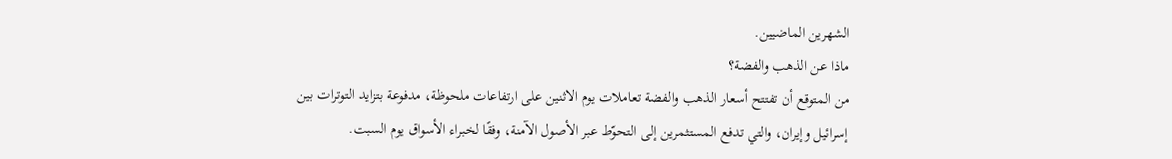الشهرين الماضيين.
ماذا عن الذهب والفضة؟
من المتوقع أن تفتتح أسعار الذهب والفضة تعاملات يوم الاثنين على ارتفاعات ملحوظة، مدفوعة بتزايد التوترات بين إسرائيل وإيران، والتي تدفع المستثمرين إلى التحوّط عبر الأصول الآمنة، وفقًا لخبراء الأسواق يوم السبت.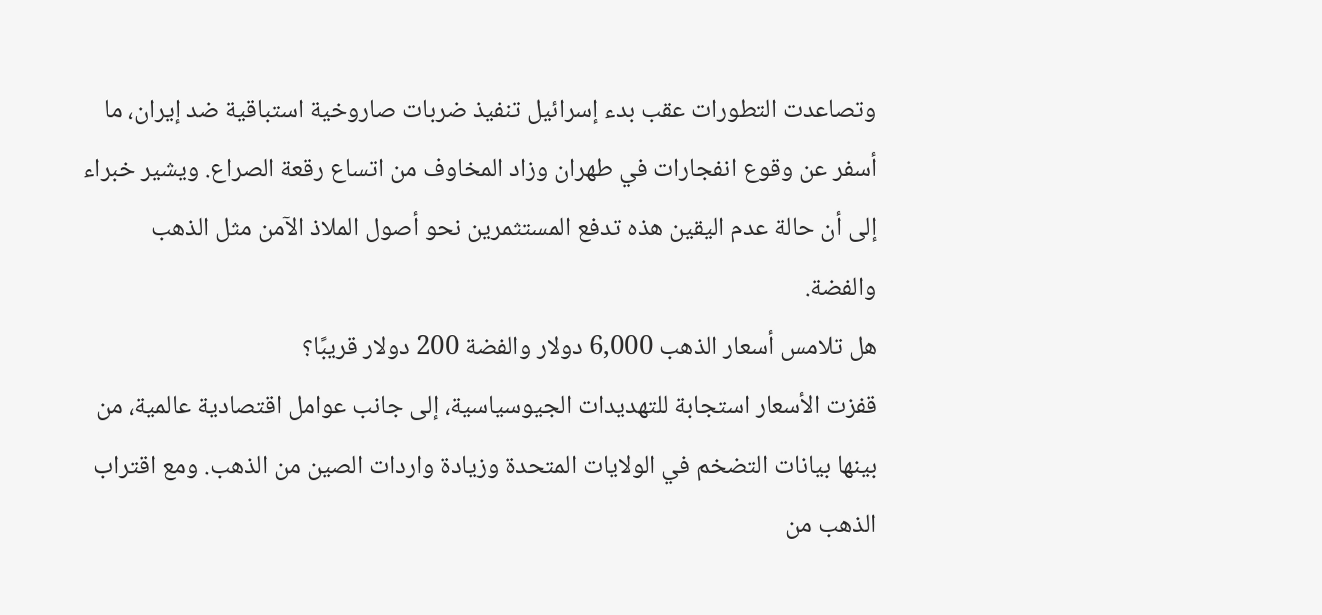وتصاعدت التطورات عقب بدء إسرائيل تنفيذ ضربات صاروخية استباقية ضد إيران، ما أسفر عن وقوع انفجارات في طهران وزاد المخاوف من اتساع رقعة الصراع. ويشير خبراء إلى أن حالة عدم اليقين هذه تدفع المستثمرين نحو أصول الملاذ الآمن مثل الذهب والفضة.
هل تلامس أسعار الذهب 6,000 دولار والفضة 200 دولار قريبًا؟
قفزت الأسعار استجابة للتهديدات الجيوسياسية، إلى جانب عوامل اقتصادية عالمية، من بينها بيانات التضخم في الولايات المتحدة وزيادة واردات الصين من الذهب. ومع اقتراب الذهب من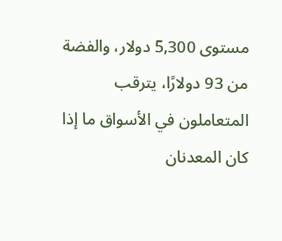مستوى 5,300 دولار، والفضة من 93 دولارًا، يترقب المتعاملون في الأسواق ما إذا كان المعدنان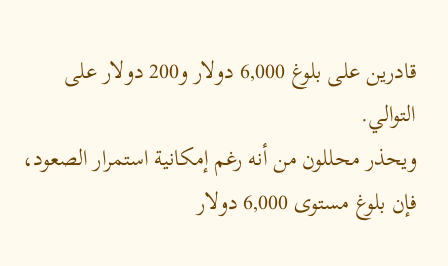قادرين على بلوغ 6,000 دولار و200 دولار على التوالي.
ويحذر محللون من أنه رغم إمكانية استمرار الصعود، فإن بلوغ مستوى 6,000 دولار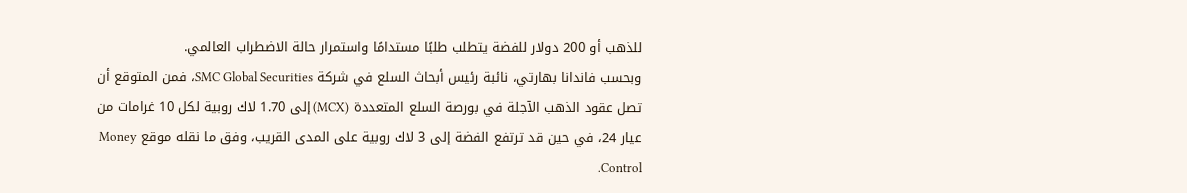للذهب أو 200 دولار للفضة يتطلب طلبًا مستدامًا واستمرار حالة الاضطراب العالمي.
وبحسب فاندانا بهارتي، نائبة رئيس أبحاث السلع في شركة SMC Global Securities، فمن المتوقع أن تصل عقود الذهب الآجلة في بورصة السلع المتعددة (MCX) إلى 1.70 لاك روبية لكل 10 غرامات من عيار 24، في حين قد ترتفع الفضة إلى 3 لاك روبية على المدى القريب، وفق ما نقله موقع Money Control.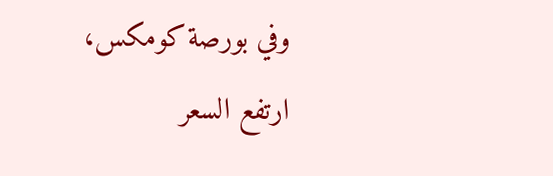وفي بورصة كومكس، ارتفع السعر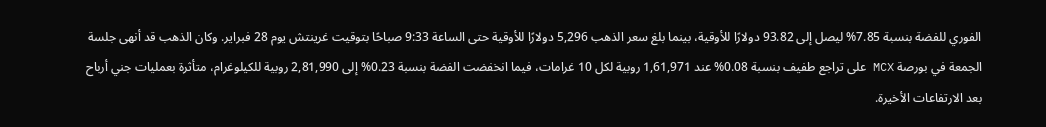الفوري للفضة بنسبة 7.85% ليصل إلى 93.82 دولارًا للأوقية، بينما بلغ سعر الذهب 5,296 دولارًا للأوقية حتى الساعة 9:33 صباحًا بتوقيت غرينتش يوم 28 فبراير. وكان الذهب قد أنهى جلسة الجمعة في بورصة MCX على تراجع طفيف بنسبة 0.08% عند 1,61,971 روبية لكل 10 غرامات، فيما انخفضت الفضة بنسبة 0.23% إلى 2,81,990 روبية للكيلوغرام، متأثرة بعمليات جني أرباح بعد الارتفاعات الأخيرة.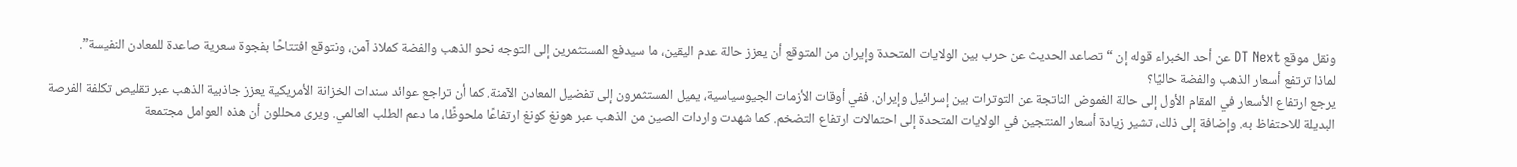ونقل موقع DT Next عن أحد الخبراء قوله إن “تصاعد الحديث عن حرب بين الولايات المتحدة وإيران من المتوقع أن يعزز حالة عدم اليقين، ما سيدفع المستثمرين إلى التوجه نحو الذهب والفضة كملاذ آمن، ونتوقع افتتاحًا بفجوة سعرية صاعدة للمعادن النفيسة”.
لماذا ترتفع أسعار الذهب والفضة حاليًا؟
يرجع ارتفاع الأسعار في المقام الأول إلى حالة الغموض الناتجة عن التوترات بين إسرائيل وإيران. ففي أوقات الأزمات الجيوسياسية، يميل المستثمرون إلى تفضيل المعادن الآمنة. كما أن تراجع عوائد سندات الخزانة الأمريكية يعزز جاذبية الذهب عبر تقليص تكلفة الفرصة البديلة للاحتفاظ به. وإضافة إلى ذلك، تشير زيادة أسعار المنتجين في الولايات المتحدة إلى احتمالات ارتفاع التضخم. كما شهدت واردات الصين من الذهب عبر هونغ كونغ ارتفاعًا ملحوظًا، ما دعم الطلب العالمي. ويرى محللون أن هذه العوامل مجتمعة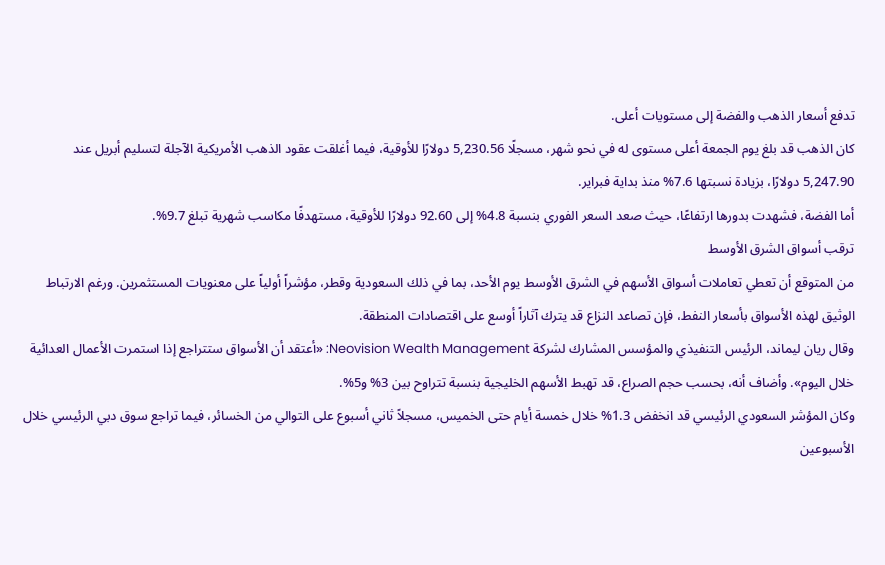تدفع أسعار الذهب والفضة إلى مستويات أعلى.
كان الذهب قد بلغ يوم الجمعة أعلى مستوى له في نحو شهر، مسجلًا 5,230.56 دولارًا للأوقية، فيما أغلقت عقود الذهب الأمريكية الآجلة لتسليم أبريل عند 5,247.90 دولارًا، بزيادة نسبتها 7.6% منذ بداية فبراير.
أما الفضة، فشهدت بدورها ارتفاعًا، حيث صعد السعر الفوري بنسبة 4.8% إلى 92.60 دولارًا للأوقية، مستهدفًا مكاسب شهرية تبلغ 9.7%.
ترقب أسواق الشرق الأوسط
من المتوقع أن تعطي تعاملات أسواق الأسهم في الشرق الأوسط يوم الأحد، بما في ذلك السعودية وقطر، مؤشراً أولياً على معنويات المستثمرين. ورغم الارتباط الوثيق لهذه الأسواق بأسعار النفط، فإن تصاعد النزاع قد يترك آثاراً أوسع على اقتصادات المنطقة.
وقال ريان ليماند، الرئيس التنفيذي والمؤسس المشارك لشركة Neovision Wealth Management: «أعتقد أن الأسواق ستتراجع إذا استمرت الأعمال العدائية خلال اليوم». وأضاف أنه، بحسب حجم الصراع، قد تهبط الأسهم الخليجية بنسبة تتراوح بين 3% و5%.
وكان المؤشر السعودي الرئيسي قد انخفض 1.3% خلال خمسة أيام حتى الخميس، مسجلاً ثاني أسبوع على التوالي من الخسائر، فيما تراجع سوق دبي الرئيسي خلال الأسبوعين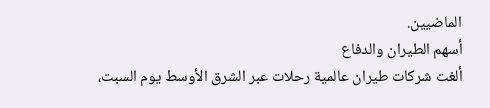الماضيين.
أسهم الطيران والدفاع
ألغت شركات طيران عالمية رحلات عبر الشرق الأوسط يوم السبت،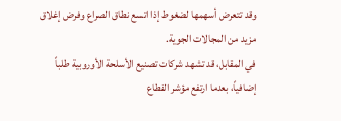وقد تتعرض أسهمها لضغوط إذا اتسع نطاق الصراع وفرض إغلاق مزيد من المجالات الجوية.
في المقابل، قد تشهد شركات تصنيع الأسلحة الأوروبية طلباً إضافياً، بعدما ارتفع مؤشر القطاع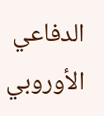الدفاعي الأوروبي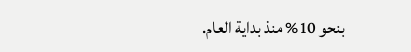بنحو 10% منذ بداية العام.